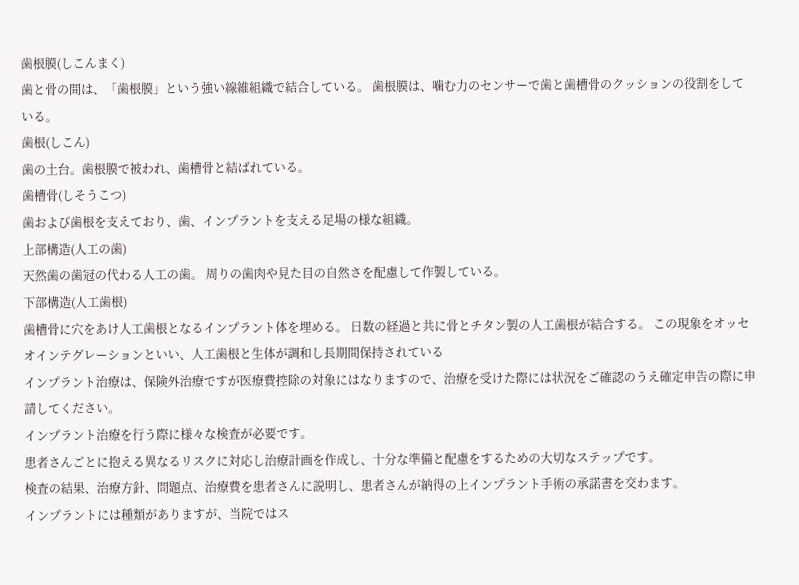歯根膜(しこんまく)
歯と骨の間は、「歯根膜」という強い線維組織で結合している。 歯根膜は、噛む力のセンサーで歯と歯槽骨のクッションの役割をしている。
歯根(しこん)
歯の土台。歯根膜で被われ、歯槽骨と結ばれている。
歯槽骨(しそうこつ)
歯および歯根を支えており、歯、インプラントを支える足場の様な組織。
上部構造(人工の歯)
天然歯の歯冠の代わる人工の歯。 周りの歯肉や見た目の自然さを配慮して作製している。
下部構造(人工歯根)
歯槽骨に穴をあけ人工歯根となるインプラント体を埋める。 日数の経過と共に骨とチタン製の人工歯根が結合する。 この現象をオッセオインテグレーションといい、人工歯根と生体が調和し長期間保持されている
インプラント治療は、保険外治療ですが医療費控除の対象にはなりますので、治療を受けた際には状況をご確認のうえ確定申告の際に申請してください。
インプラント治療を行う際に様々な検査が必要です。
患者さんごとに抱える異なるリスクに対応し治療計画を作成し、十分な準備と配慮をするための大切なステップです。
検査の結果、治療方針、問題点、治療費を患者さんに説明し、患者さんが納得の上インプラント手術の承諾書を交わます。
インプラントには種類がありますが、当院ではス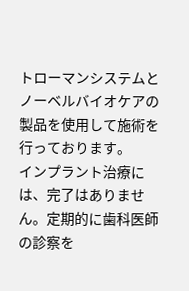トローマンシステムとノーベルバイオケアの製品を使用して施術を行っております。
インプラント治療には、完了はありません。定期的に歯科医師の診察を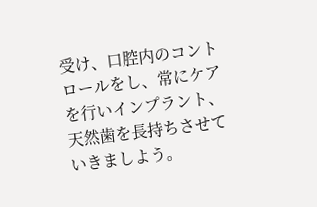受け、口腔内のコントロールをし、常にケアを行いインプラント、天然歯を長持ちさせていきましよう。